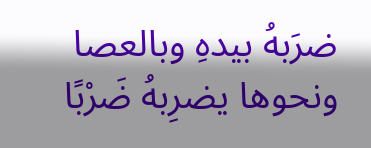ضرَبهُ بيدهِ وبالعصا ونحوها يضرِبهُ ضَرْبًا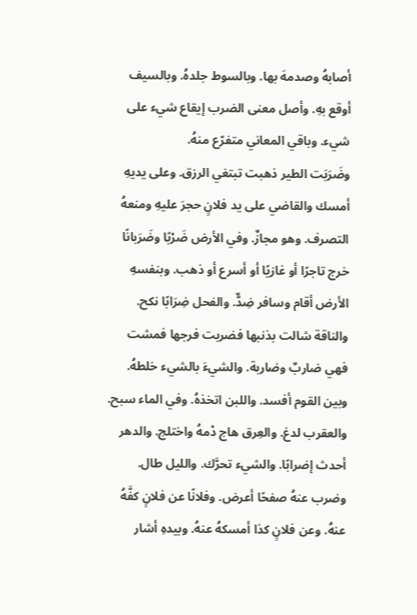أصابهُ وصدمهَ بها. وبالسوط جلدهُ. وبالسيف أوقع بهِ. وأصل معنى الضرب إيقاع شيء على شيء. وباقي المعاني متفرّع منهُ.
وضَرَبَت الطير ذهبت تبتغي الرزق. وعلى يديهِ أمسك والقاضي على يد فلانٍ حجرَ عليهِ ومنعهُ التصرف. وهو مجازٌ. وفي الأرض ضَرْبًا وضَرَبانًا خرج تاجرًا أو غازيًا أو أسرع أو ذهب. وبنفسهِ الأرض أقام وسافر ضِدٌّ. والفحل ضِرَابًا نكح. والناقة شالت بذنبها فضربت فرجها فمشت فهي ضاربٌ وضاربة. والشيءَ بالشيء خلطهُ. وبين القوم أفسد. واللبن اتخذهُ. وفي الماء سبح. والعقرب لدغ. والعِرق هاج دْمهُ واختلج. والدهر أحدث إضرابًا. والشيء تحرَّك. والليل طال.
وضرب عنهُ صفحًا أعرض. وفلانًا عن فلانٍ كفَّهُ عنهُ. وعن فلانٍ كذا أمسكهُ عنهُ. وبيدهِ أشار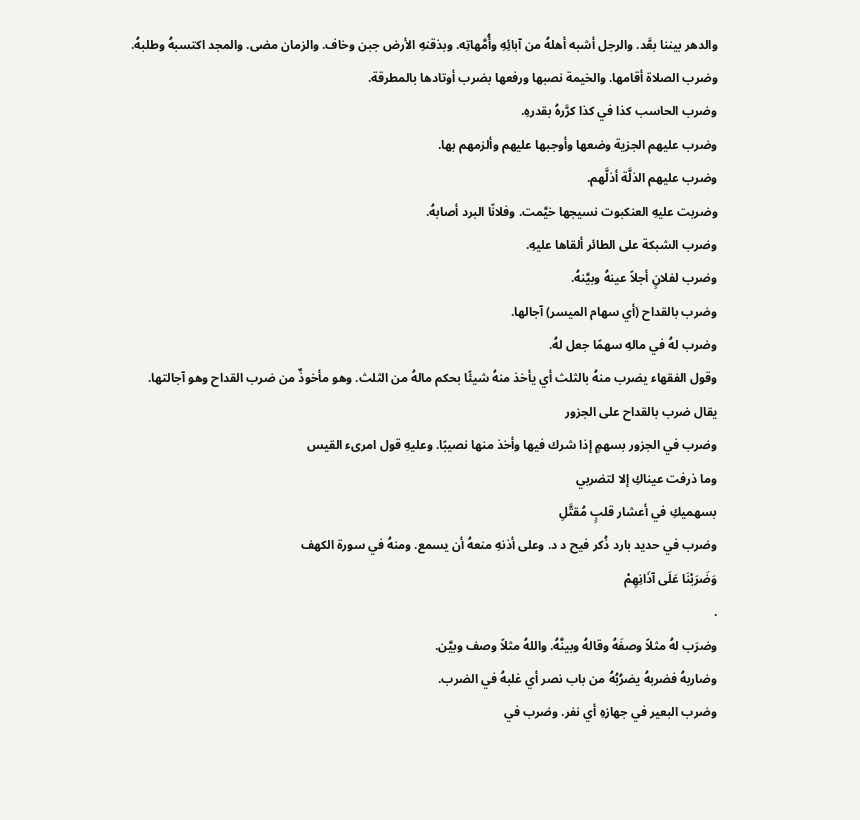والدهر بيننا بعَّد. والرجل أشبه أهلهُ من آبائِهِ وأُمَّهاتِه. وبذقنهِ الأرض جبن وخاف. والزمان مضى. والمجد اكتسبهُ وطلبهُ.
وضرب الصلاة أقامها. والخيمة نصبها ورفعها بضرب أوتادها بالمطرقة.
وضرب الحاسب كذا في كذا كرَّرهُ بقدرهِ.
وضرب عليهم الجزية وضعها وأوجبها عليهم وألزمهم بها.
وضرب عليهم الذلَّة أذلَّهم.
وضربت عليهِ العنكبوت نسيجها خيَّمت. وفلانًا البرد أصابهُ.
وضرب الشبكة على الطائر ألقاها عليهِ.
وضرب لفلانٍ أجلاً عينهُ وبيَّنهُ.
وضرب بالقداح (أي سهام الميسر) آجالها.
وضرب لهُ في مالهِ سهمًا جعل لهُ.
وقول الفقهاء يضرب منهُ بالثلث أي يأخذ منهُ شيئًا بحكم مالهُ من الثلث. وهو مأخوذٌ من ضرب القداح وهو آجالتها.
يقال ضرب بالقداح على الجزور
وضرب في الجزور بسهمٍ إذا شرك فيها وأخذ منها نصيبًا. وعليهِ قول امرىء القيس
وما ذرفت عيناكِ إلا لتضربي
بسهميكِ في أعشار قلبٍ مُقتَّلِ
وضرب في حديد بارد ذُكر فيح د د. وعلى أذنهِ منعهُ أن يسمع. ومنهُ في سورة الكهف
وَضَرَبْنَا عَلَى آذَانِهِمْ
.
وضرَب لهُ مثلاً وصفَهُ وقالهُ وبينَّهُ. واللهُ مثلاً وصف وبيَّن.
وضاربهُ فضربهُ يضرُبُهُ من باب نصر أي غلبهُ في الضرب.
وضرب البعير في جهازهِ أي نفر. وضرب في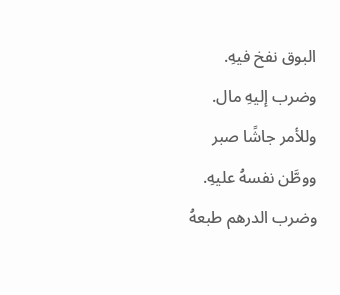البوق نفخ فيهِ.
وضرب إليهِ مال. وللأمر جاشًا صبر ووطَّن نفسهُ عليهِ.
وضرب الدرهم طبعهُ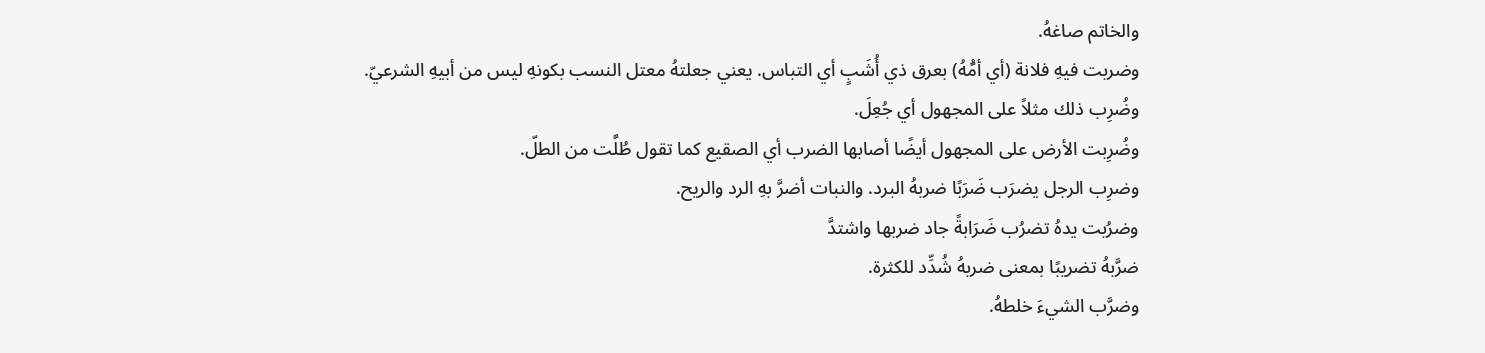والخاتم صاغهُ.
وضربت فيهِ فلانة (أي أمُّهُ) بعرق ذي أُشَبٍ أي التباس. يعني جعلتهُ معتل النسب بكونهِ ليس من أبيهِ الشرعيّ.
وضُرِب ذلك مثلاً على المجهول أي جُعِلَ.
وضُرِبت الأرض على المجهول أيضًا أصابها الضرب أي الصقيع كما تقول طُلَّت من الطلّ.
وضرِب الرجل يضرَب ضَرَبًا ضربهُ البرد. والنبات أضرَّ بهِ الرد والريح.
وضرُبت يدهُ تضرُب ضَرَابةً جاد ضربها واشتدَّ
ضرَّبهُ تضريبًا بمعنى ضربهُ شُدِّد للكثرة.
وضرَّب الشيءَ خلطهُ.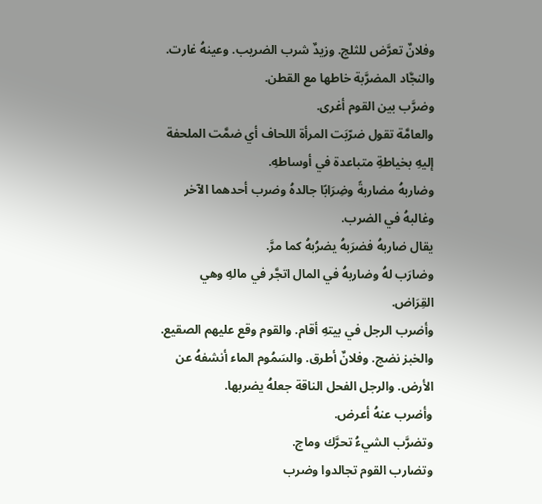وفلانٌ تعرَّض للثلج. وزيدٌ شرب الضريب. وعينهُ غارت. والنجَّاد المضرَّبة خاطها مع القطن.
وضرَّب بين القوم أغرى.
والعامَّة تقول ضرّبَت المرأة اللحاف أي ضمَّت الملحفة إليهِ بخياطةِ متباعدة في أوساطهِ.
وضاربهُ مضاربةً وضِرَابًا جالدهُ وضرب أحدهما الآخر وغالبهُ في الضرب.
يقال ضاربهُ فضرَبهُ يضرُبهُ كما مرَّ.
وضارَب لهُ وضاربهُ في المال اتجَّر في مالهِ وهي القِرَاض.
وأضرب الرجل في بيتهِ أقام. والقوم وقع عليهم الصقيع. والخبز نضج. وفلانٌ أطرق. والسَمُوم الماء أنشفهُ عن الأرض. والرجل الفحل الناقة جعلهُ يضربها.
وأضرب عنهُ أعرض.
وتضرَّب الشيءُ تحرَّك وماج.
وتضارب القوم تجالدوا وضرب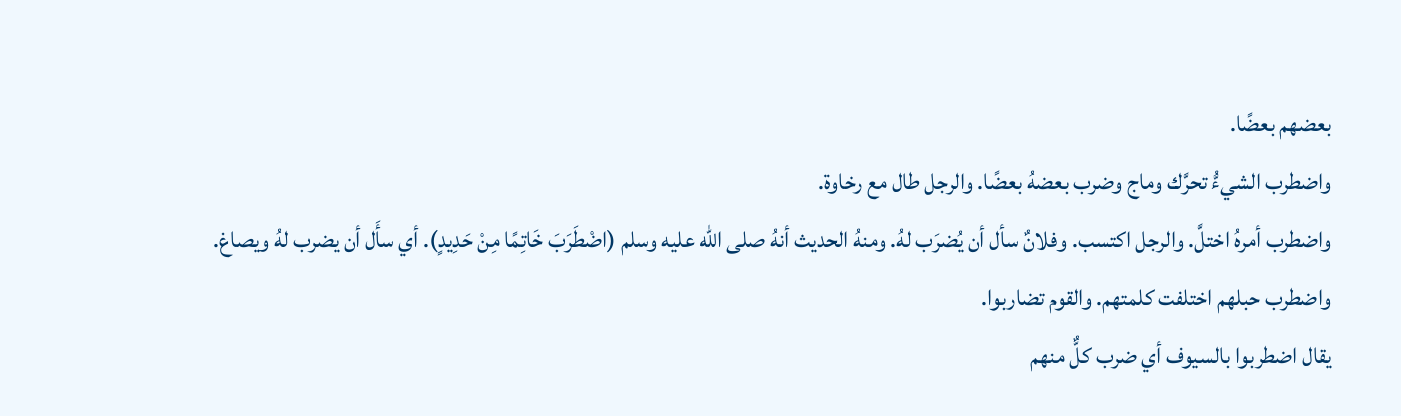بعضهم بعضًا.
واضطرب الشيءُّ تحرَّك وماج وضرب بعضهُ بعضًا. والرجل طال مع رخاوة.
واضطرب أمرهُ اختلَّ. والرجل اكتسب. وفلانٌ سأل أن يُضرَب لهُ. ومنهُ الحديث أنهُ صلى الله عليه وسلم (اضْطَرَبَ خَاتِمًا مِنْ حَدِيدٍ). أي سأَل أن يضرب لهُ ويصاغ.
واضطرب حبلهم اختلفت كلمتهم. والقوم تضاربوا.
يقال اضطربوا بالسيوف أي ضرب كلٌّ منهم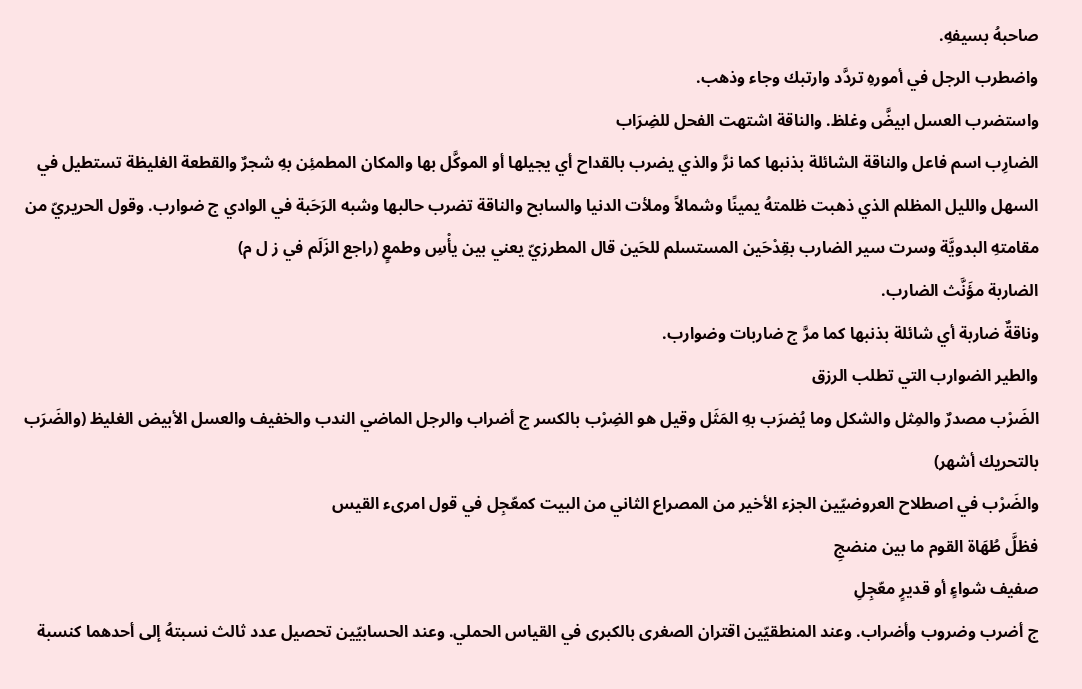صاحبهُ بسيفهِ.
واضطرب الرجل في أمورهِ تردَّد وارتبك وجاء وذهب.
واستضرب العسل ابيضَّ وغلظ. والناقة اشتهت الفحل للضِرَاب
الضارِب اسم فاعل والناقة الشائلة بذنبها كما نرَّ والذي يضرب بالقداح أي يجيلها أو الموكَّل بها والمكان المطمئِن بهِ شجرٌ والقطعة الغليظة تستطيل في السهل والليل المظلم الذي ذهبت ظلمتهُ يمينًا وشمالاً وملأت الدنيا والسابح والناقة تضرب حالبها وشبه الرَحَبة في الوادي ج ضوارب. وقول الحريريّ من مقامتهِ البدويَّة وسرت سير الضارب بقِدْحَين المستسلم للحَين قال المطرزيّ يعني بين يأْسِ وطمعٍ (راجع الزَلَم في ز ل م)
الضاربة مؤَنَّث الضارب.
وناقةٌ ضاربة أي شائلة بذنبها كما مرَّ ج ضاربات وضوارب.
والطير الضوارب التي تطلب الرزق
الضَرْب مصدرٌ والمِثل والشكل وما يُضرَب بهِ المَثَل وقيل هو الضِرْب بالكسر ج أضراب والرجل الماضي الندب والخفيف والعسل الأبيض الغليظ (والضَرَب بالتحريك أشهر)
والضَرْب في اصطلاح العروضيّين الجزء الأخير من المصراع الثاني من البيت كمعّجِل في قول امرىء القيس
فظلَّ طُهَاة القوم ما بين منضجِ
صفيف شواءٍ أو قديرٍ معّجِلِ
ج أضرب وضروب وأضراب. وعند المنطقيّين اقتران الصغرى بالكبرى في القياس الحملي. وعند الحسابيّين تحصيل عدد ثالث نسبتهُ إلى أحدهما كنسبة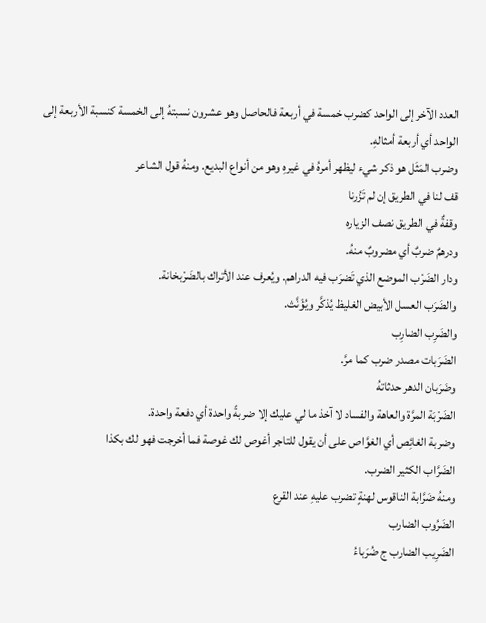العدد الآخر إلى الواحد كضرب خمسة في أربعة فالحاصل وهو عشرون نسبتهُ إلى الخمسة كنسبة الأربعة إلى الواحد أي أربعة أمثالهِ.
وضرب المَثَل هو ذكر شيء ليظهر أمرهُ في غيرهِ وهو من أنواع البديع. ومنهُ قول الشاعر
قف لنا في الطريق إن لم تَزُرنا
وقفةٌ في الطريق نصف الزياره
ودرهمٌ ضربٌ أي مضروبٌ منهُ.
ودار الضَرْب الموضع الذي تَضرَب فيه الدراهم. ويُعرف عند الأتراك بالضَرْبخانة.
والضَرَب العسل الأبيض الغليظ يُذكَّر ويُؤَنَّث.
والضَرِب الضارِب
الضَرَبات مصدر ضرب كما مرَّ.
وضَرَبان الدهر حدثاتهُ
الضَرْبَة المرَّة والعاهة والفساد لا آخذ ما لي عليك إلا ضربةً واحدة أي دفعة واحدة.
وضربة الغائِص أي الغوَّاص على أن يقول للتاجر أغوص لك غوصة فما أخرجت فهو لك بكذا
الضَرَّاب الكثير الضرب.
ومنهُ ضَرَّابة الناقوس لهنةٍ تضرب عليهِ عند القرع
الضَرُوب الضارب
الضَرِيب الضارب ج ضُرَباءُ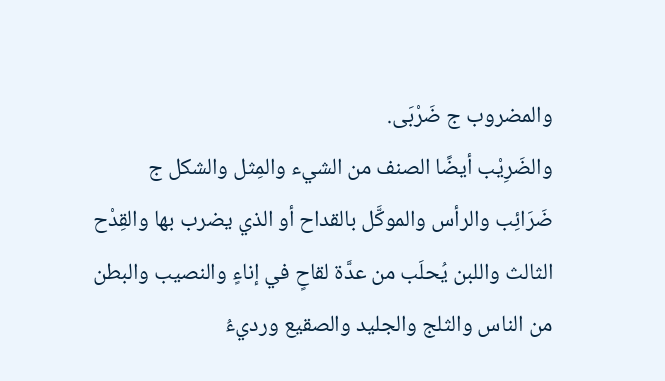والمضروب ج ضَرْبَى.
والضَرِيْب أيضًا الصنف من الشيء والمِثل والشكل ج ضَرَائِب والرأس والموكَّل بالقداح أو الذي يضرب بها والقِدْح الثالث واللبن يُحلَب من عدَّة لقاحٍ في إناءٍ والنصيب والبطن من الناس والثلج والجليد والصقيع ورديءُ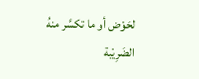لحَوْض أو ما تكسَّر منهُ
الضَرِيْبة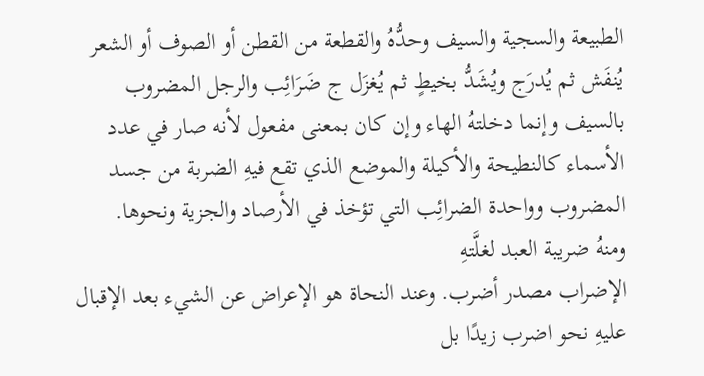الطبيعة والسجية والسيف وحدُّهُ والقطعة من القطن أو الصوف أو الشعر يُنفَش ثم يُدرَج ويُشَدُّ بخيطٍ ثم يُغزَل ج ضَرَائِب والرجل المضروب بالسيف وإنما دخلتهُ الهاء وإن كان بمعنى مفعول لأنه صار في عدد الأسماء كالنطيحة والأكيلة والموضع الذي تقع فيهِ الضربة من جسد المضروب وواحدة الضرائِب التي تؤخذ في الأرصاد والجزية ونحوها.
ومنهُ ضريبة العبد لغلَّتهِ
الإضراب مصدر أضرب. وعند النحاة هو الإعراض عن الشيء بعد الإقبال عليهِ نحو اضرب زيدًا بل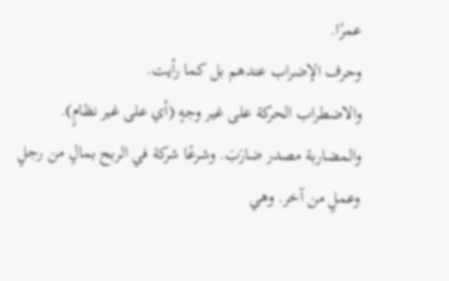عمرًا.
وحرف الإضراب عندهم بل كما رأيت.
والاضطراب الحركة على غير وجهٍ (أي على غير نظامٍ).
والمضاربة مصدر ضارَبَ. وشرعًا شركة في الربح بمالٍ من رجلٍ وعملٍ من آخر. وهي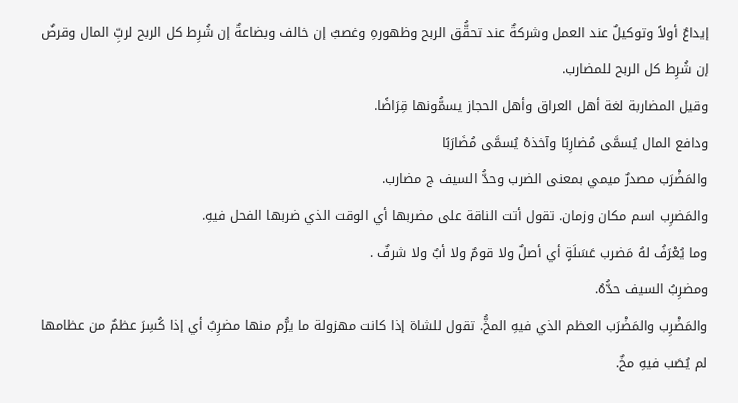إيداعٌ أولاً وتوكيلٌ عند العمل وشركةٌ عند تحقُّق الربح وظهورهِ وغصبٌ إن خالف وبضاعةٌ إن شُرِط كل الربح لربِّ المال وقرضٌ إن شُرِط كل الربح للمضارب.
وقيل المضاربة لغة أهل العراق وأهل الحجاز يسمُّونها قِرَاضًا.
ودافع المال يُسمَّى مُضارِبًا وآخذهُ يُسمَّى مُضَارَبًا
والمَضْرَب مصدرٌ ميمي بمعنى الضرب وحدُّ السيف ج مضارب.
والمَضرِب اسم مكان وزمان. تقول أتت الناقة على مضربها أي الوقت الذي ضربها الفحل فيهِ.
وما يُعْرَفُ لهُ مَضرب عَسَلَةٍ أي أصلٌ ولا قومٌ ولا أبٌ ولا شرفٌ .
ومضرِبُ السيف حدُّهُ.
والمَضْرِب والمَضْرَب العظم الذي فيهِ المخُّ. تقول للشاة إذا كانت مهزولة ما يرُّم منها مضرِبٌ أي إذا كُسِرَ عظمٌ من عظامها لم يُصَب فيهِ مخٌ.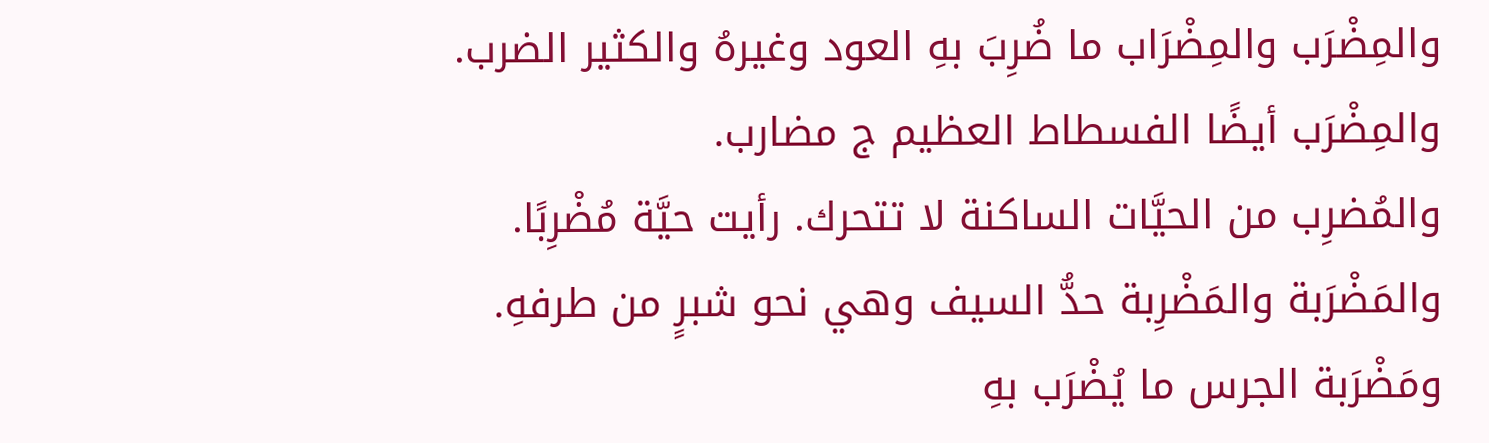والمِضْرَب والمِضْرَاب ما ضُرِبَ بهِ العود وغيرهُ والكثير الضرب.
والمِضْرَب أيضًا الفسطاط العظيم ج مضارب.
والمُضرِب من الحيَّات الساكنة لا تتحرك. رأيت حيَّة مُضْرِبًا.
والمَضْرَبة والمَضْرِبة حدُّ السيف وهي نحو شبرٍ من طرفهِ.
ومَضْرَبة الجرس ما يُضْرَب بهِ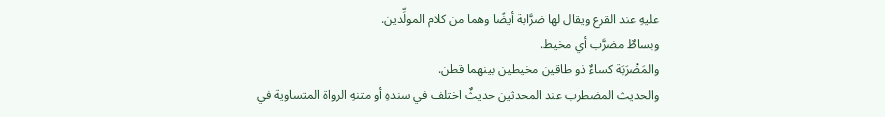عليهِ عند القرع ويقال لها ضرَّابة أيضًا وهما من كلام المولِّدين.
وبساطٌ مضرَّب أي مخيط.
والمَضْرَبَة كساءٌ ذو طاقين مخيطين بينهما قطن.
والحديث المضطرب عند المحدثين حديثٌ اختلف في سندهِ أو متنهِ الرواة المتساوية في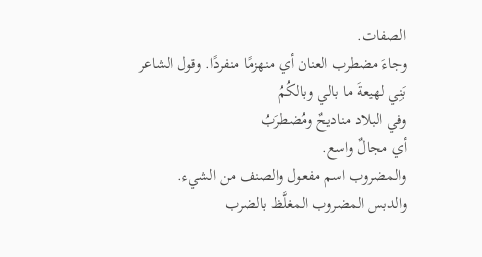الصفات.
وجاءَ مضطرب العنان أي منهزمًا منفردًا. وقول الشاعر
بَنِي لهيعةَ ما بالي وبالكُمُ
وفي البلاد مناديحٌ ومُضطرَبُ
أي مجالٌ واسع.
والمضروب اسم مفعول والصنف من الشيء.
والدبس المضروب المغلَّظ بالضرب